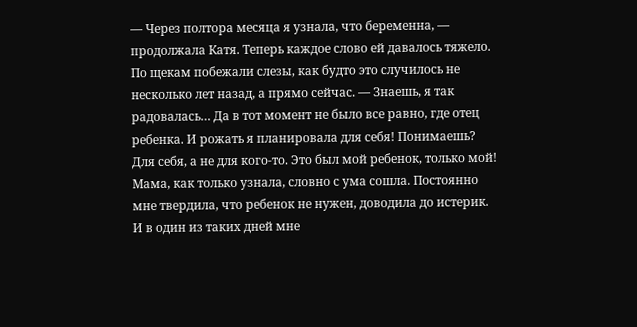— Через полтора месяца я узнала, что беременна, — продолжала Катя. Теперь каждое слово ей давалось тяжело. По щекам побежали слезы, как будто это случилось не несколько лет назад, а прямо сейчас. — Знаешь, я так радовалась… Да в тот момент не было все равно, где отец ребенка. И рожать я планировала для себя! Понимаешь? Для себя, а не для кого-то. Это был мой ребенок, только мой! Мама, как только узнала, словно с ума сошла. Постоянно мне твердила, что ребенок не нужен, доводила до истерик. И в один из таких дней мне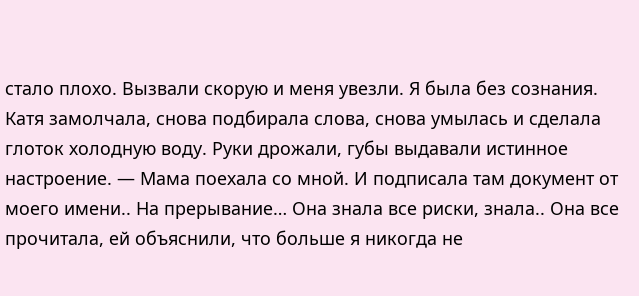стало плохо. Вызвали скорую и меня увезли. Я была без сознания. Катя замолчала, снова подбирала слова, снова умылась и сделала глоток холодную воду. Руки дрожали, губы выдавали истинное настроение. — Мама поехала со мной. И подписала там документ от моего имени.. На прерывание… Она знала все риски, знала.. Она все прочитала, ей объяснили, что больше я никогда не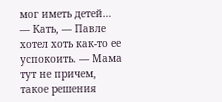мог иметь детей… — Кать, — Павле хотел хоть как-то ее успокоить. — Мама тут не причем, такое решения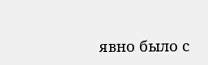явно было с